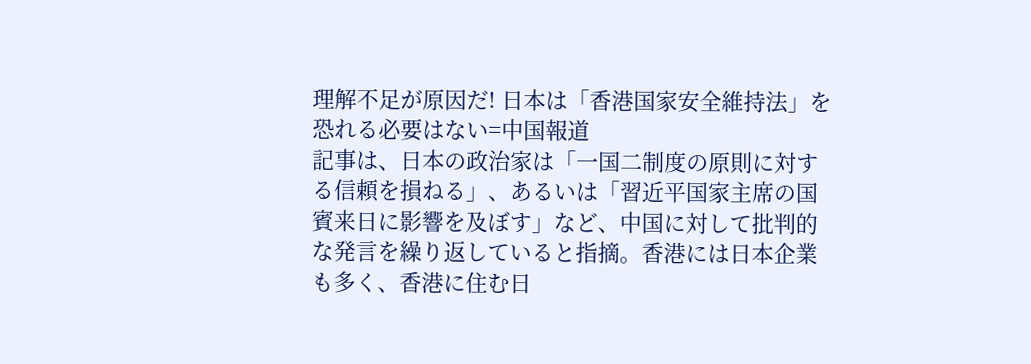理解不足が原因だ! 日本は「香港国家安全維持法」を恐れる必要はない=中国報道
記事は、日本の政治家は「一国二制度の原則に対する信頼を損ねる」、あるいは「習近平国家主席の国賓来日に影響を及ぼす」など、中国に対して批判的な発言を繰り返していると指摘。香港には日本企業も多く、香港に住む日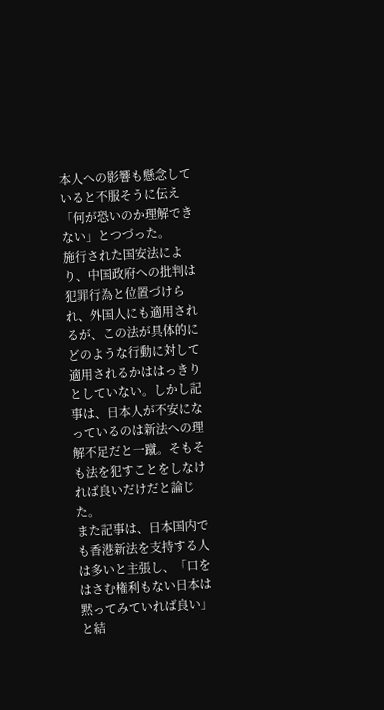本人への影響も懸念していると不服そうに伝え「何が恐いのか理解できない」とつづった。
施行された国安法により、中国政府への批判は犯罪行為と位置づけられ、外国人にも適用されるが、この法が具体的にどのような行動に対して適用されるかははっきりとしていない。しかし記事は、日本人が不安になっているのは新法への理解不足だと一蹴。そもそも法を犯すことをしなければ良いだけだと論じた。
また記事は、日本国内でも香港新法を支持する人は多いと主張し、「口をはさむ権利もない日本は黙ってみていれば良い」と結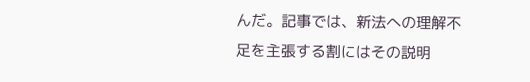んだ。記事では、新法への理解不足を主張する割にはその説明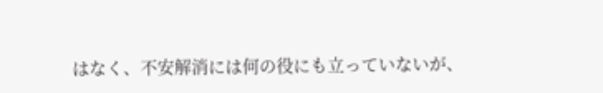はなく、不安解消には何の役にも立っていないが、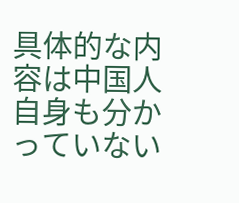具体的な内容は中国人自身も分かっていない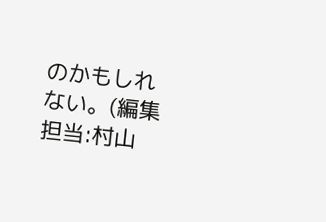のかもしれない。(編集担当:村山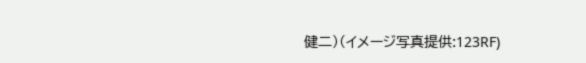健二)(イメージ写真提供:123RF)